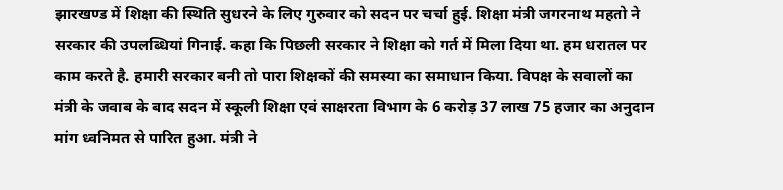झारखण्ड में शिक्षा की स्थिति सुधरने के लिए गुरुवार को सदन पर चर्चा हुई. शिक्षा मंत्री जगरनाथ महतो ने सरकार की उपलब्धियां गिनाई. कहा कि पिछली सरकार ने शिक्षा को गर्त में मिला दिया था. हम धरातल पर काम करते है. हमारी सरकार बनी तो पारा शिक्षकों की समस्या का समाधान किया. विपक्ष के सवालों का मंत्री के जवाब के बाद सदन में स्कूली शिक्षा एवं साक्षरता विभाग के 6 करोड़ 37 लाख 75 हजार का अनुदान मांग ध्वनिमत से पारित हुआ. मंत्री ने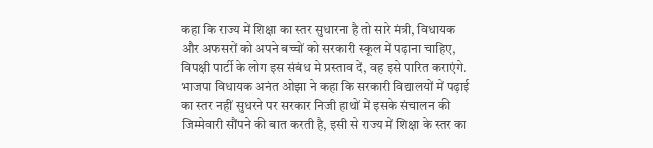कहा कि राज्य में शिक्षा का स्तर सुधारना है तो सारे मंत्री, विधायक और अफसरों को अपने बच्चों को सरकारी स्कूल में पढ़ाना चाहिए, विपक्षी पार्टी के लोग इस संबंध मे प्रस्ताव दें, वह इसे पारित कराएंगे.
भाजपा विधायक अनंत ओझा ने कहा कि सरकारी विद्यालयों में पढ़ाई का स्तर नहीं सुधरने पर सरकार निजी हाथों में इसके संचालन की जिम्मेवारी सौंपने की बात करती है, इसी से राज्य में शिक्षा के स्तर का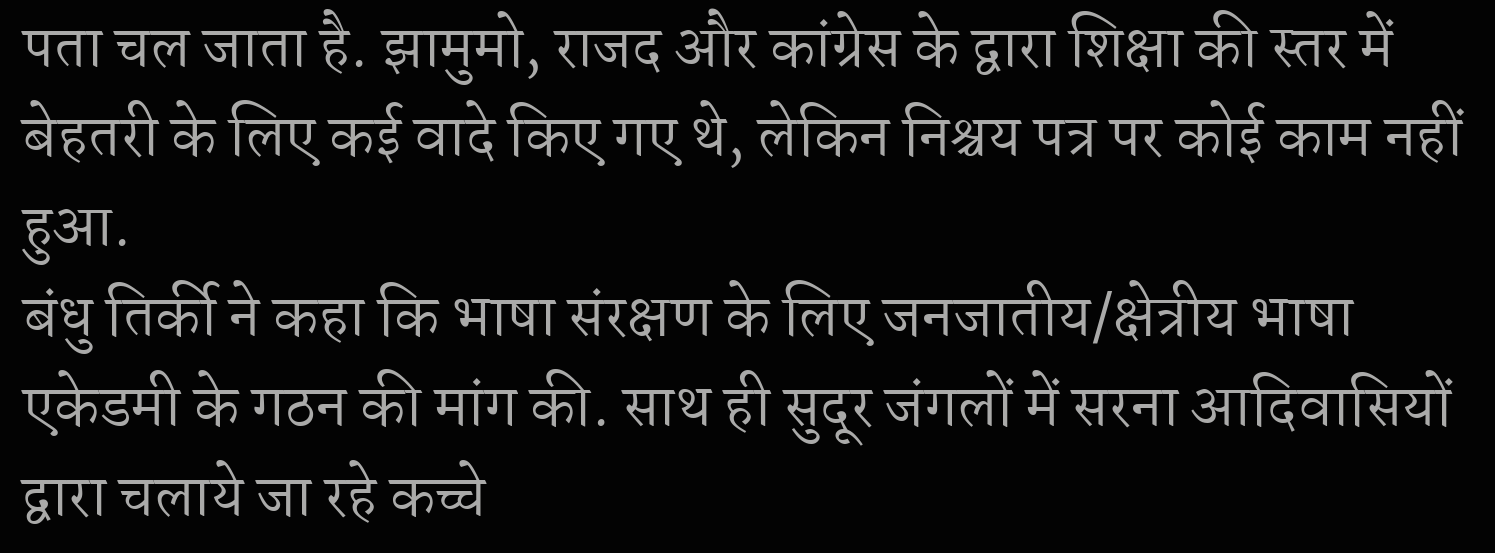पता चल जाता है. झामुमो, राजद और कांग्रेस के द्वारा शिक्षा की स्तर में बेहतरी के लिए कई वादे किए गए थे, लेकिन निश्चय पत्र पर कोई काम नहीं हुआ.
बंधु तिर्की ने कहा कि भाषा संरक्षण के लिए जनजातीय/क्षेत्रीय भाषा एकेडमी के गठन की मांग की. साथ ही सुदूर जंगलों में सरना आदिवासियों द्वारा चलाये जा रहे कच्चे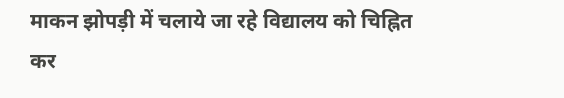माकन झोपड़ी में चलाये जा रहे विद्यालय को चिह्नित कर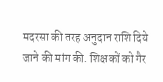मदरसा की तरह अनुदान राशि दिये जाने की मांग की. शिक्षकों को गैर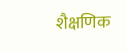शैक्षणिक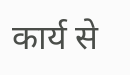कार्य से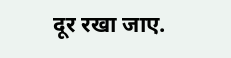दूर रखा जाए.